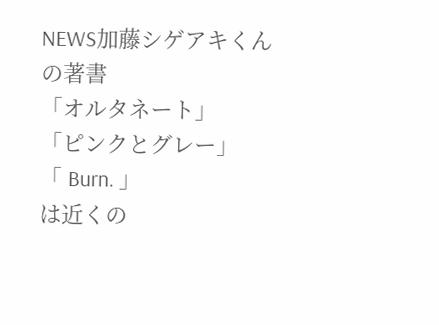NEWS加藤シゲアキくんの著書
「オルタネート」
「ピンクとグレー」
「 Burn. 」
は近くの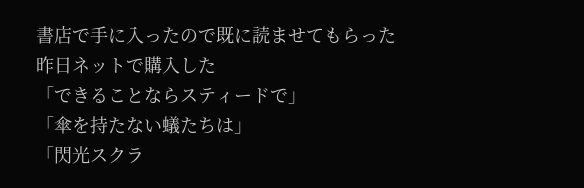書店で手に入ったので既に読ませてもらった
昨日ネットで購入した
「できることならスティードで」
「傘を持たない蟻たちは」
「閃光スクラ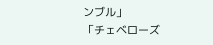ンブル」
「チェベローズ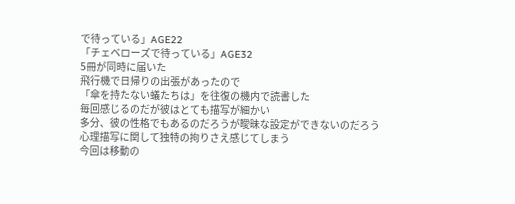で待っている」AGE22
「チェベローズで待っている」AGE32
5冊が同時に届いた
飛行機で日帰りの出張があったので
「傘を持たない蟻たちは」を往復の機内で読書した
毎回感じるのだが彼はとても描写が細かい
多分、彼の性格でもあるのだろうが曖昧な設定ができないのだろう
心理描写に関して独特の拘りさえ感じてしまう
今回は移動の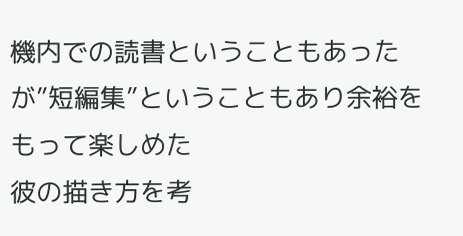機内での読書ということもあったが”短編集”ということもあり余裕をもって楽しめた
彼の描き方を考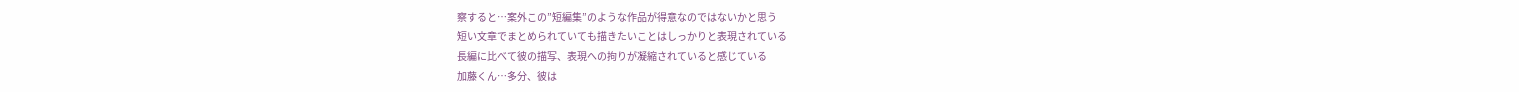察すると…案外この”短編集”のような作品が得意なのではないかと思う
短い文章でまとめられていても描きたいことはしっかりと表現されている
長編に比べて彼の描写、表現への拘りが凝縮されていると感じている
加藤くん…多分、彼は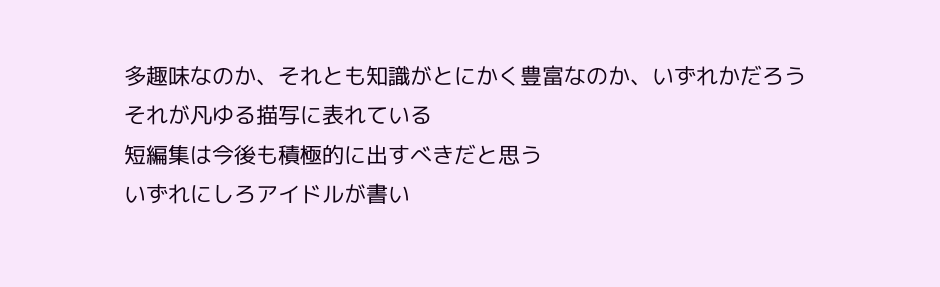多趣味なのか、それとも知識がとにかく豊富なのか、いずれかだろう
それが凡ゆる描写に表れている
短編集は今後も積極的に出すべきだと思う
いずれにしろアイドルが書い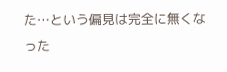た…という偏見は完全に無くなった